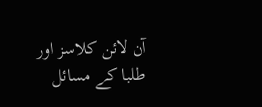آن لائن کلاسز اور طلبا کے مسائل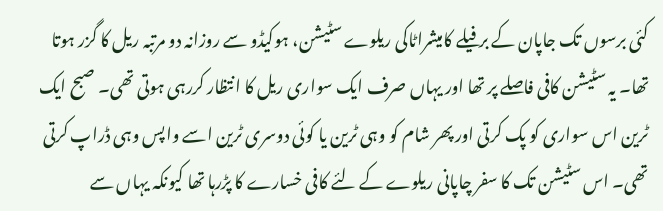کئی برسوں تک جاپان کے برفیلے کامیشراٹاکی ریلوے سٹیشن، ہوکیڈو سے روزانہ دو مرتبہ ریل کا گزر ہوتا تھا۔ یہ سٹیشن کافی فاصلے پر تھا اور یہاں صرف ایک سواری ریل کا انتظار کررہی ہوتی تھی۔ صبح ایک ٹرین اس سواری کو پک کرتی اور پھر شام کو وہی ٹرین یا کوئی دوسری ٹرین اسے واپس وہی ڈراپ کرتی تھی۔ اس سٹیشن تک کا سفر چاپانی ریلوے کے لئے کافی خسارے کا پڑرہا تھا کیونکہ یہاں سے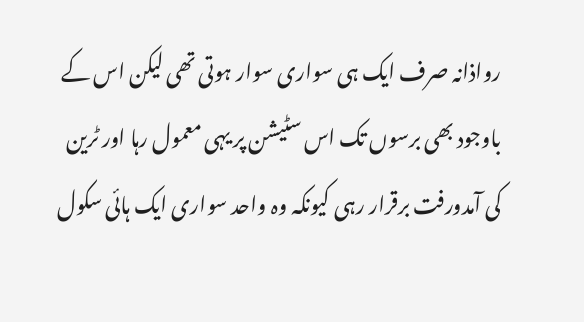رواذانہ صرف ایک ہی سواری سوار ہوتی تھی لیکن اس کے باوجود بھی برسوں تک اس سٹیشن پر یہی معمول رہا اور ٹرین کی آمدورفت برقرار رہی کیونکہ وہ واحد سواری ایک ہائی سکول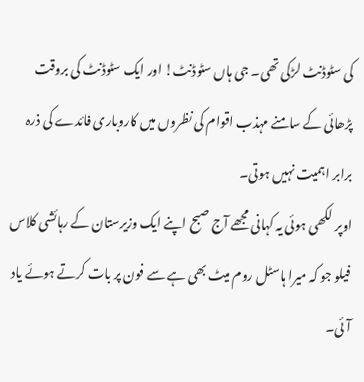کی سٹوڈنٹ لڑکی تھی۔ جی ہاں سٹوڈنٹ! اور ایک سٹوڈنٹ کی بروقت پڑھائی کے سامنے مہذب اقوام کی نظروں میں کاروباری فائدے کی ذرہ برابر اہمیت نہیں ہوتی۔
اوپر لکھی ہوئی یہ کہانی مجھے آج صبح اپنے ایک وزیرستان کے رہائشی کلاس فیلو جو کہ میرا ہاسٹل روم میٹ بھی ہے سے فون پر بات کرتے ہوئے یاد آئی۔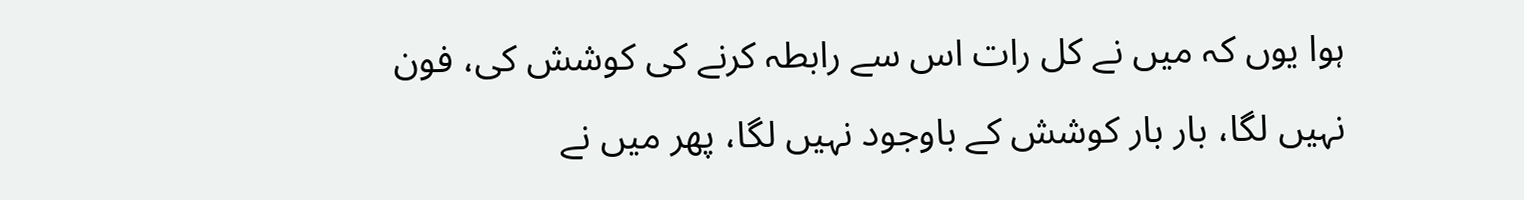ہوا یوں کہ میں نے کل رات اس سے رابطہ کرنے کی کوشش کی، فون نہیں لگا، بار بار کوشش کے باوجود نہیں لگا، پھر میں نے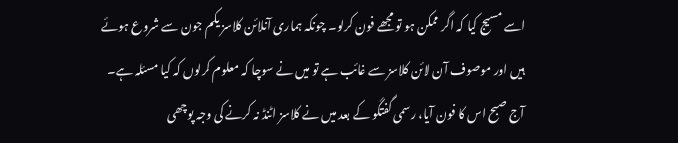اسے مسیج کیا کہ اگر ممکن ہو تو مجھے فون کرلو۔ چونکہ ہماری آنلائن کلاسز یکم جون سے شروع ہوئے ہیں اور موصوف آن لائن کلاسز سے غائب ہے تو میں نے سوچا کہ معلوم کرلوں کہ کیا مسئلہ ہے۔
آج صبح اس کا فون آیا، رسمی گفتگو کے بعد میں نے کلاسز اٹنڈ نہ کرنے کی وجہ پوچھی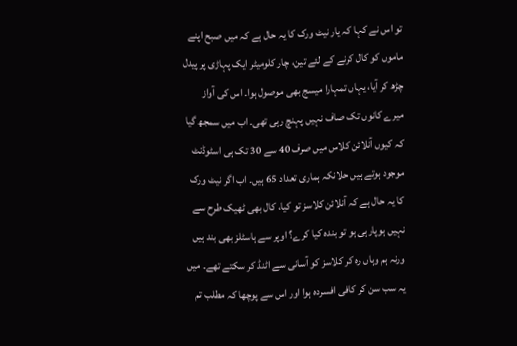تو اس نے کہا کہ یار نیٹ ورک کا یہ حال ہے کہ میں صبح اپنے ماموں کو کال کرنے کے لئے تین، چار کلومیٹر ایک پہاڑی پر پیدل چڑھ کر آیا، یہاں تمہارا میسج بھی موصول ہوا۔ اس کی آواز میرے کانوں تک صاف نہیں پہنچ رہی تھی۔ اب میں سمجھ گیا کہ کیوں آنلائن کلاس میں صرف 40 سے 30 تک ہی اسٹوڈنٹ موجود ہوتے ہیں حلانکہ ہماری تعداد 65 ہیں۔ اب اگر نیٹ ورک کا یہ حال ہے کہ آنلائن کلاسز تو کیا، کال بھی ٹھیک طرح سے نہیں ہوپارہی ہو تو بندہ کیا کرے؟ اوپر سے ہاسٹلز بھی بند ہیں ورنہ ہم وہاں رہ کر کلاسز کو آسانی سے اٹنڈ کر سکتے تھے۔ میں یہ سب سن کر کافی افسردہ ہوا اور اس سے پوچھا کہ مطلب تم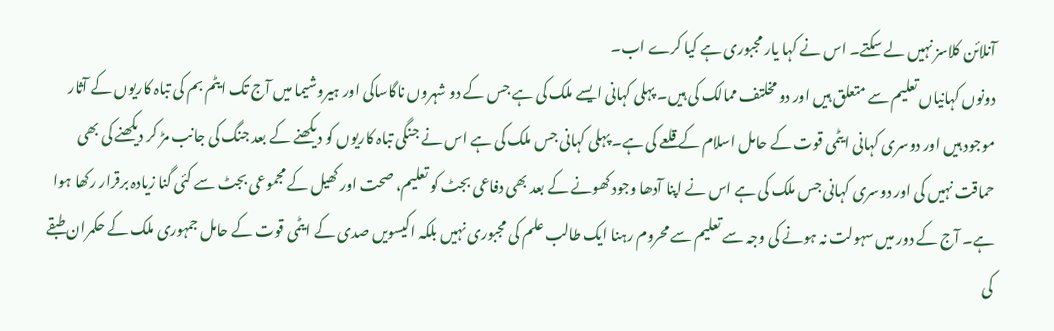آنلائن کلاسز نہیں لے سکتے۔ اس نے کہا یار مجبوری ہے کیا کرے اب۔
دونوں کہانیاں تعلیم سے متعلق ہیں اور دو مخلتف ممالک کی ہیں۔ پہلی کہانی ایسے ملک کی ہے جس کے دو شہروں ناگاساکی اور ہیروشیما میں آج تک ایٹم بم کی تباہ کاریوں کے آثار موجود ہیں اور دوسری کہانی ایٹمی قوت کے حامل اسلام کے قلعے کی ہے۔ پہلی کہانی جس ملک کی ہے اس نے جنگی تباہ کاریوں کو دیکھنے کے بعد جنگ کی جانب مڑ کر دیکھنے کی بھی حماقت نہیں کی اور دوسری کہانی جس ملک کی ہے اس نے اپنا آدھا وجود کھونے کے بعد بھی دفاعی بجٹ کو تعلیم، صحت اور کھیل کے مجموعی بجٹ سے کئی گنا زیادہ برقرار رکھا ہوا ہے۔ آج کے دور میں سہولت نہ ہونے کی وجہ سے تعلیم سے محروم رہنا ایک طالب علم کی مجبوری نہیں بلکہ اکیسویں صدی کے ایٹمی قوت کے حامل جمہوری ملک کے حکمران طبقے کی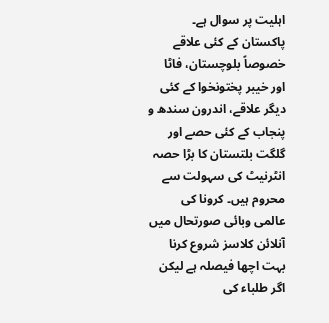اہلیت پر سوال ہے۔
پاکستان کے کئی علاقے خصوصاً بلوچستان، فاٹا اور خیبر پختونخوا کے کئی دیگر علاقے، اندرون سندھ و پنجاب کے کئی حصے اور گلگت بلتستان کا بڑا حصہ انٹرنیٹ کی سہولت سے محروم ہیں۔ کرونا کی عالمی وبائی صورتحال میں آنلائن کلاسز شروع کرنا بہت اچھا فیصلہ ہے لیکن اگر طلباء کی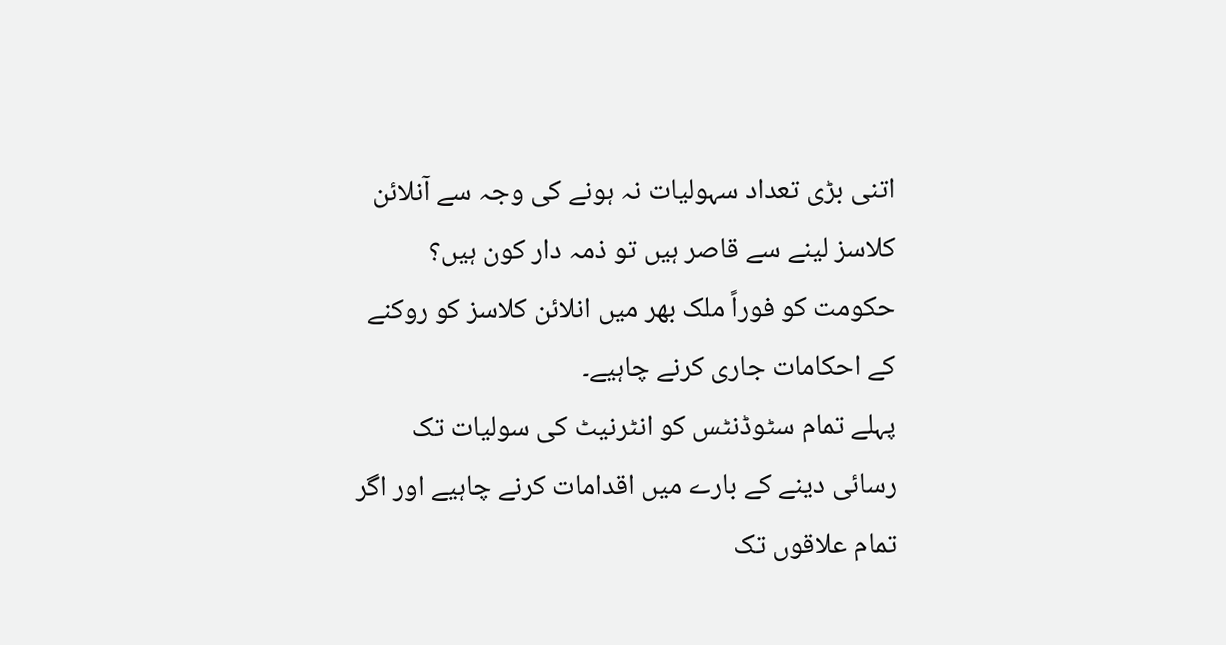اتنی بڑی تعداد سہولیات نہ ہونے کی وجہ سے آنلائن کلاسز لینے سے قاصر ہیں تو ذمہ دار کون ہیں؟ حکومت کو فوراً ملک بھر میں انلائن کلاسز کو روکنے کے احکامات جاری کرنے چاہیے۔
پہلے تمام سٹوڈنٹس کو انٹرنیٹ کی سولیات تک رسائی دینے کے بارے میں اقدامات کرنے چاہیے اور اگر تمام علاقوں تک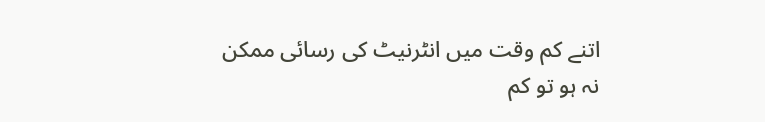اتنے کم وقت میں انٹرنیٹ کی رسائی ممکن نہ ہو تو کم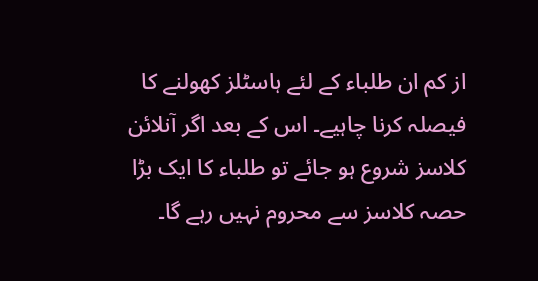از کم ان طلباء کے لئے ہاسٹلز کھولنے کا فیصلہ کرنا چاہیے۔ اس کے بعد اگر آنلائن کلاسز شروع ہو جائے تو طلباء کا ایک بڑا حصہ کلاسز سے محروم نہیں رہے گا۔